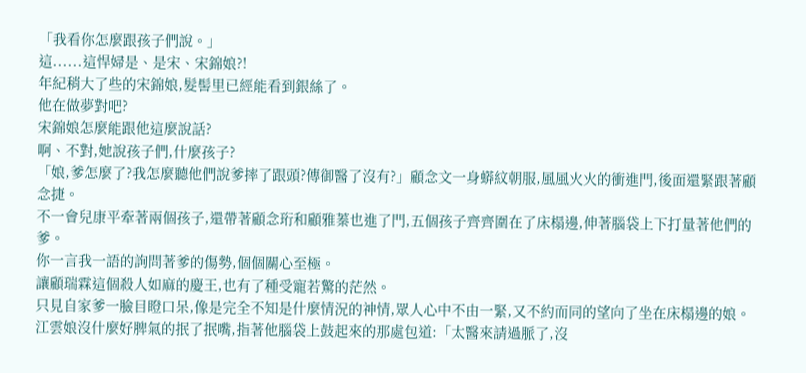「我看你怎麼跟孩子們說。」
這......這悍婦是、是宋、宋錦娘?!
年紀稍大了些的宋錦娘,髮髻里已經能看到銀絲了。
他在做夢對吧?
宋錦娘怎麼能跟他這麼說話?
啊、不對,她說孩子們,什麼孩子?
「娘,爹怎麼了?我怎麼聽他們說爹摔了跟頭?傳御醫了沒有?」顧念文一身蟒紋朝服,風風火火的衝進門,後面還緊跟著顧念捷。
不一會兒康平牽著兩個孩子,還帶著顧念珩和顧雅蓁也進了門,五個孩子齊齊圍在了床榻邊,伸著腦袋上下打量著他們的爹。
你一言我一語的詢問著爹的傷勢,個個關心至極。
讓顧瑞霖這個殺人如麻的慶王,也有了種受寵若驚的茫然。
只見自家爹一臉目瞪口呆,像是完全不知是什麼情況的神情,眾人心中不由一緊,又不約而同的望向了坐在床榻邊的娘。
江雲娘沒什麼好脾氣的抿了抿嘴,指著他腦袋上鼓起來的那處包道:「太醫來請過脈了,沒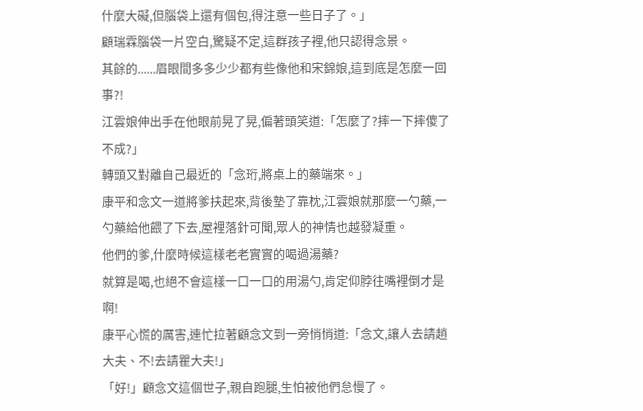什麼大礙,但腦袋上還有個包,得注意一些日子了。」
顧瑞霖腦袋一片空白,驚疑不定,這群孩子裡,他只認得念景。
其餘的......眉眼間多多少少都有些像他和宋錦娘,這到底是怎麼一回事?!
江雲娘伸出手在他眼前晃了晃,偏著頭笑道:「怎麼了?摔一下摔傻了不成?」
轉頭又對離自己最近的「念珩,將桌上的藥端來。」
康平和念文一道將爹扶起來,背後墊了靠枕,江雲娘就那麼一勺藥,一勺藥給他餵了下去,屋裡落針可聞,眾人的神情也越發凝重。
他們的爹,什麼時候這樣老老實實的喝過湯藥?
就算是喝,也絕不會這樣一口一口的用湯勺,肯定仰脖往嘴裡倒才是啊!
康平心慌的厲害,連忙拉著顧念文到一旁悄悄道:「念文,讓人去請趙大夫、不!去請瞿大夫!」
「好!」顧念文這個世子,親自跑腿,生怕被他們怠慢了。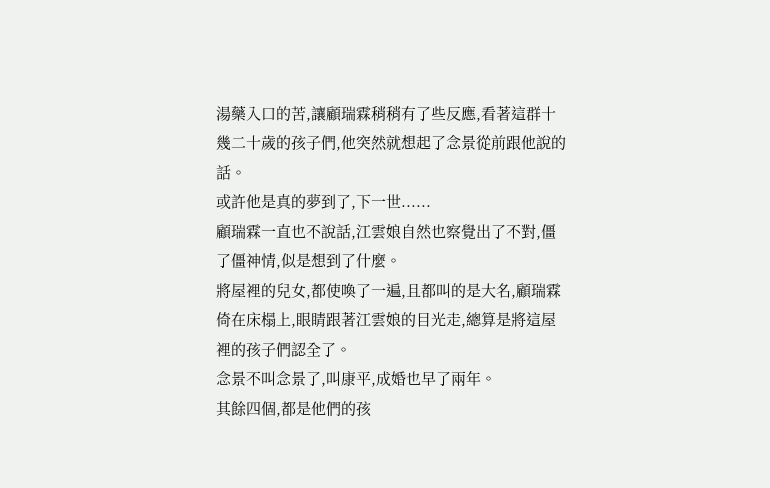湯藥入口的苦,讓顧瑞霖稍稍有了些反應,看著這群十幾二十歲的孩子們,他突然就想起了念景從前跟他說的話。
或許他是真的夢到了,下一世......
顧瑞霖一直也不說話,江雲娘自然也察覺出了不對,僵了僵神情,似是想到了什麼。
將屋裡的兒女,都使喚了一遍,且都叫的是大名,顧瑞霖倚在床榻上,眼睛跟著江雲娘的目光走,總算是將這屋裡的孩子們認全了。
念景不叫念景了,叫康平,成婚也早了兩年。
其餘四個,都是他們的孩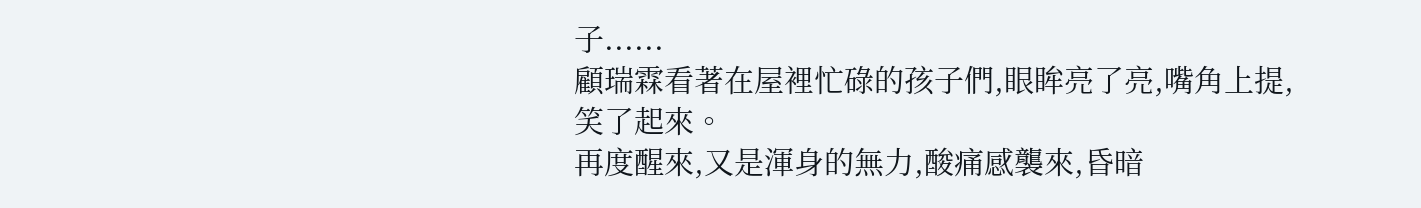子......
顧瑞霖看著在屋裡忙碌的孩子們,眼眸亮了亮,嘴角上提,笑了起來。
再度醒來,又是渾身的無力,酸痛感襲來,昏暗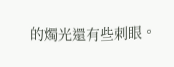的燭光還有些刺眼。